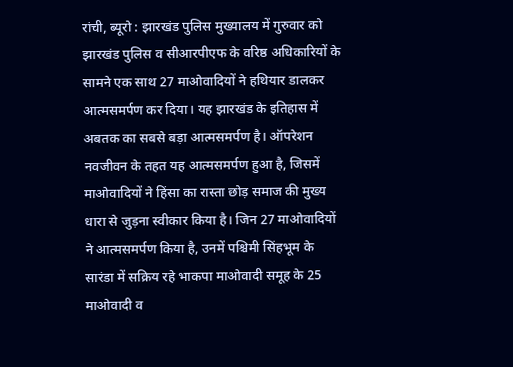रांची, ब्यूरो : झारखंड पुलिस मुख्यालय में गुरुवार को झारखंड पुलिस व सीआरपीएफ के वरिष्ठ अधिकारियों के सामने एक साथ 27 माओवादियों ने हथियार डालकर आत्मसमर्पण कर दिया। यह झारखंड के इतिहास में अबतक का सबसे बड़ा आत्मसमर्पण है। ऑपरेशन नवजीवन के तहत यह आत्मसमर्पण हुआ है, जिसमें माओवादियों ने हिंसा का रास्ता छोड़ समाज की मुख्य धारा से जुड़ना स्वीकार किया है। जिन 27 माओवादियों ने आत्मसमर्पण किया है, उनमें पश्चिमी सिंहभूम के सारंडा में सक्रिय रहे भाकपा माओवादी समूह के 25 माओवादी व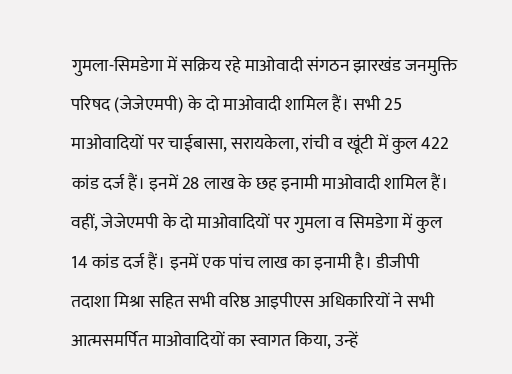गुमला-सिमडेगा में सक्रिय रहे माओवादी संगठन झारखंड जनमुक्ति परिषद (जेजेएमपी) के दो माओवादी शामिल हैं। सभी 25 माओवादियों पर चाईबासा, सरायकेला, रांची व खूंटी में कुल 422 कांड दर्ज हैं। इनमें 28 लाख के छह इनामी माओवादी शामिल हैं। वहीं, जेजेएमपी के दो माओवादियों पर गुमला व सिमडेगा में कुल 14 कांड दर्ज हैं। इनमें एक पांच लाख का इनामी है। डीजीपी तदाशा मिश्रा सहित सभी वरिष्ठ आइपीएस अधिकारियों ने सभी आत्मसमर्पित माओवादियों का स्वागत किया, उन्हें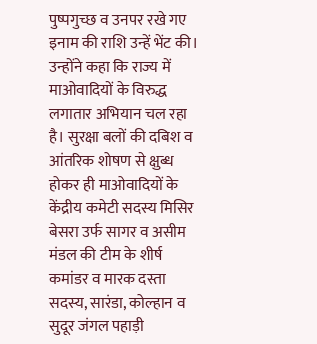पुष्पगुच्छ व उनपर रखे गए इनाम की राशि उन्हें भेंट की। उन्होंने कहा कि राज्य में माओवादियों के विरुद्ध लगातार अभियान चल रहा है। सुरक्षा बलों की दबिश व आंतरिक शोषण से क्षुब्ध होकर ही माओवादियों के केंद्रीय कमेटी सदस्य मिसिर बेसरा उर्फ सागर व असीम मंडल की टीम के शीर्ष कमांडर व मारक दस्ता सदस्य, सारंडा, कोल्हान व सुदूर जंगल पहाड़ी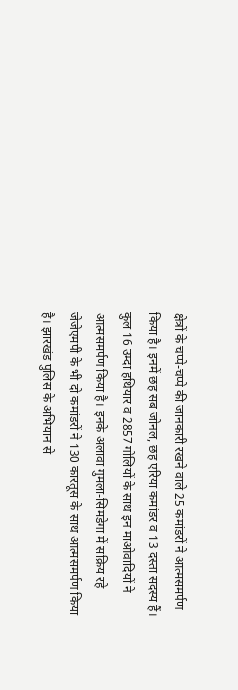क्षेत्रों के चप्पे-चप्पे की जानकारी रखने वाले 25 कमांडरों ने आत्मसमर्पण किया है। इनमें छह सब जोनल, छह एरिया कमांडर व 13 दस्ता सदस्य हैं। कुल 16 उम्दा हथियार व 2857 गोलियों के साथ इन माओवादियों ने आत्मसमर्पण किया है। इनके अलावा गुमला-सिमडेगा में सक्रिय रहे जेजेएमपी के भी दो कमांडरों ने 130 कारतूस के साथ आत्मसमर्पण किया है। झारखंड पुलिस के अभियान से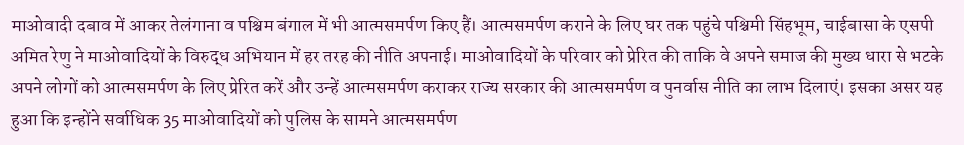माओवादी दबाव में आकर तेलंगाना व पश्चिम बंगाल में भी आत्मसमर्पण किए हैं। आत्मसमर्पण कराने के लिए घर तक पहुंचे पश्चिमी सिंहभूम, चाईबासा के एसपी अमित रेणु ने माओवादियों के विरुद्ध अभियान में हर तरह की नीति अपनाई। माओवादियों के परिवार को प्रेरित की ताकि वे अपने समाज की मुख्य धारा से भटके अपने लोगों को आत्मसमर्पण के लिए प्रेरित करें और उन्हें आत्मसमर्पण कराकर राज्य सरकार की आत्मसमर्पण व पुनर्वास नीति का लाभ दिलाएं। इसका असर यह हुआ कि इन्होंने सर्वाधिक 35 माओवादियों को पुलिस के सामने आत्मसमर्पण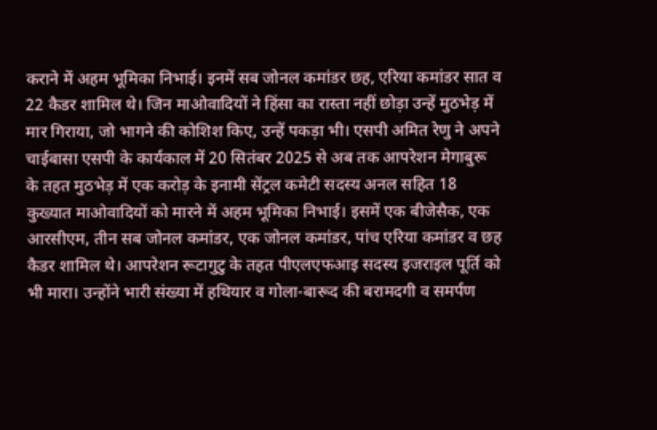कराने में अहम भूमिका निभाई। इनमें सब जोनल कमांडर छह, एरिया कमांडर सात व 22 कैडर शामिल थे। जिन माओवादियों ने हिंसा का रास्ता नहीं छोड़ा उन्हें मुठभेड़ में मार गिराया, जो भागने की कोशिश किए, उन्हें पकड़ा भी। एसपी अमित रेणु ने अपने चाईबासा एसपी के कार्यकाल में 20 सितंबर 2025 से अब तक आपरेशन मेगाबुरू के तहत मुठभेड़ में एक करोड़ के इनामी सेंट्रल कमेटी सदस्य अनल सहित 18 कुख्यात माओवादियों को मारने में अहम भूमिका निभाई। इसमें एक बीजेसैक, एक आरसीएम, तीन सब जोनल कमांडर, एक जोनल कमांडर, पांच एरिया कमांडर व छह कैडर शामिल थे। आपरेशन रूटागुटु के तहत पीएलएफआइ सदस्य इजराइल पूर्ति को भी मारा। उन्होंने भारी संख्या में हथियार व गोला-बारूद की बरामदगी व समर्पण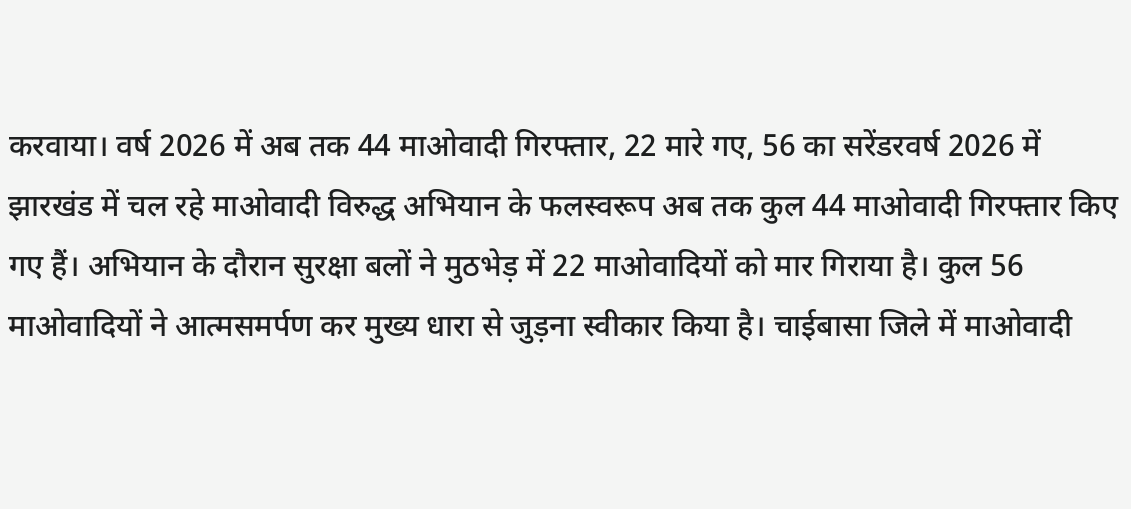करवाया। वर्ष 2026 में अब तक 44 माओवादी गिरफ्तार, 22 मारे गए, 56 का सरेंडरवर्ष 2026 में झारखंड में चल रहे माओवादी विरुद्ध अभियान के फलस्वरूप अब तक कुल 44 माओवादी गिरफ्तार किए गए हैं। अभियान के दौरान सुरक्षा बलों ने मुठभेड़ में 22 माओवादियों को मार गिराया है। कुल 56 माओवादियों ने आत्मसमर्पण कर मुख्य धारा से जुड़ना स्वीकार किया है। चाईबासा जिले में माओवादी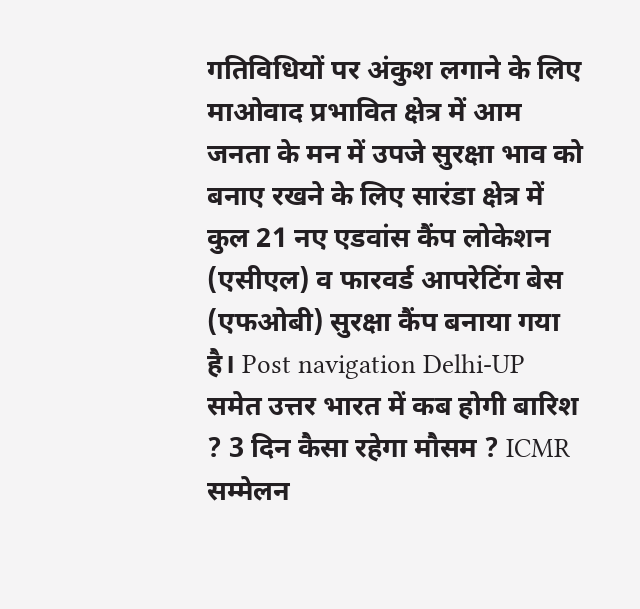गतिविधियों पर अंकुश लगाने के लिए माओवाद प्रभावित क्षेत्र में आम जनता के मन में उपजे सुरक्षा भाव को बनाए रखने के लिए सारंडा क्षेत्र में कुल 21 नए एडवांस कैंप लोकेशन (एसीएल) व फारवर्ड आपरेटिंग बेस (एफओबी) सुरक्षा कैंप बनाया गया है। Post navigation Delhi-UP समेत उत्तर भारत में कब होगी बारिश ? 3 दिन कैसा रहेगा मौसम ? ICMR सम्मेलन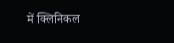में क्लिनिकल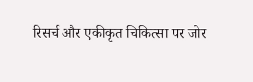रिसर्च और एकीकृत चिकित्सा पर जोर